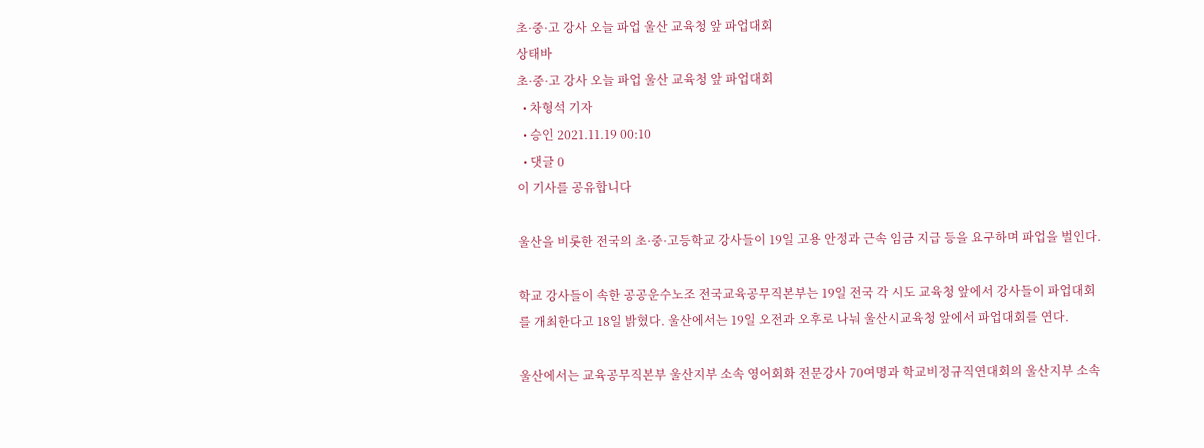초·중·고 강사 오늘 파업 울산 교육청 앞 파업대회
상태바
초·중·고 강사 오늘 파업 울산 교육청 앞 파업대회
  • 차형석 기자
  • 승인 2021.11.19 00:10
  • 댓글 0
이 기사를 공유합니다

울산을 비롯한 전국의 초·중·고등학교 강사들이 19일 고용 안정과 근속 임금 지급 등을 요구하며 파업을 벌인다.

학교 강사들이 속한 공공운수노조 전국교육공무직본부는 19일 전국 각 시도 교육청 앞에서 강사들이 파업대회를 개최한다고 18일 밝혔다. 울산에서는 19일 오전과 오후로 나눠 울산시교육청 앞에서 파업대회를 연다.

울산에서는 교육공무직본부 울산지부 소속 영어회화 전문강사 70여명과 학교비정규직연대회의 울산지부 소속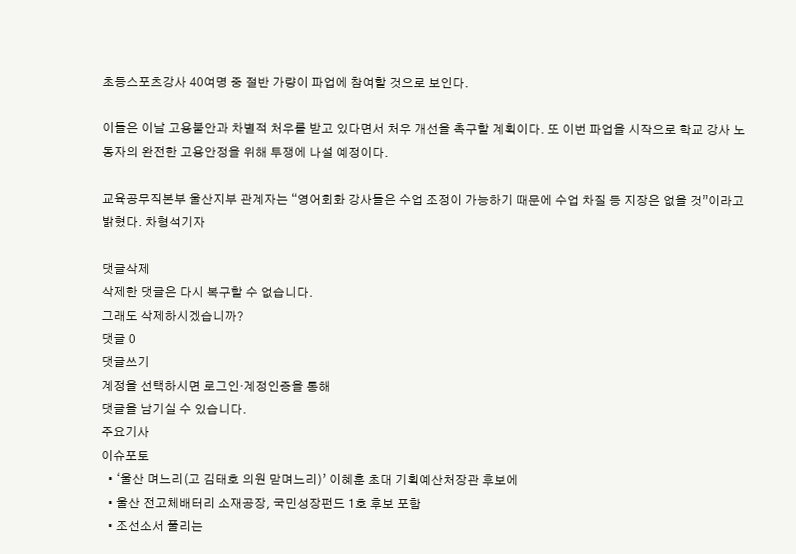초등스포츠강사 40여명 중 절반 가량이 파업에 참여할 것으로 보인다.

이들은 이날 고용불안과 차별적 처우를 받고 있다면서 처우 개선을 촉구할 계획이다. 또 이번 파업을 시작으로 학교 강사 노동자의 완전한 고용안정을 위해 투쟁에 나설 예정이다.

교육공무직본부 울산지부 관계자는 “영어회화 강사들은 수업 조정이 가능하기 때문에 수업 차질 등 지장은 없을 것”이라고 밝혔다. 차형석기자

댓글삭제
삭제한 댓글은 다시 복구할 수 없습니다.
그래도 삭제하시겠습니까?
댓글 0
댓글쓰기
계정을 선택하시면 로그인·계정인증을 통해
댓글을 남기실 수 있습니다.
주요기사
이슈포토
  • ‘울산 며느리(고 김태호 의원 맏며느리)’ 이혜훈 초대 기획예산처장관 후보에
  • 울산 전고체배터리 소재공장, 국민성장펀드 1호 후보 포함
  • 조선소서 풀리는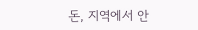돈, 지역에서 안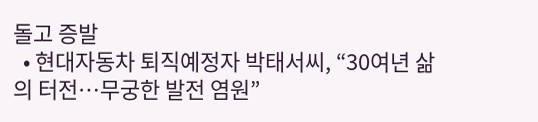돌고 증발
  • 현대자동차 퇴직예정자 박태서씨, “30여년 삶의 터전…무궁한 발전 염원”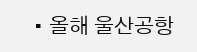• 올해 울산공항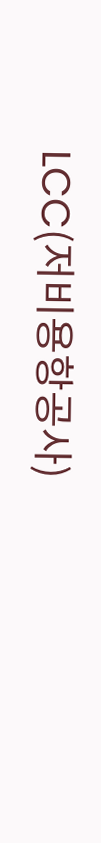LCC(저비용항공사)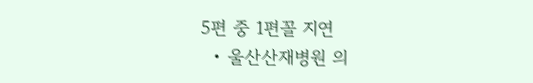5편 중 1편꼴 지연
  • 울산산재병원 의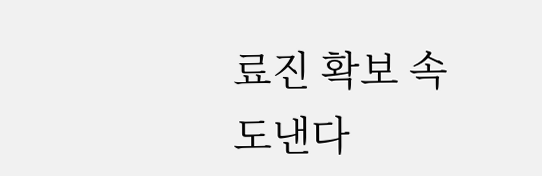료진 확보 속도낸다